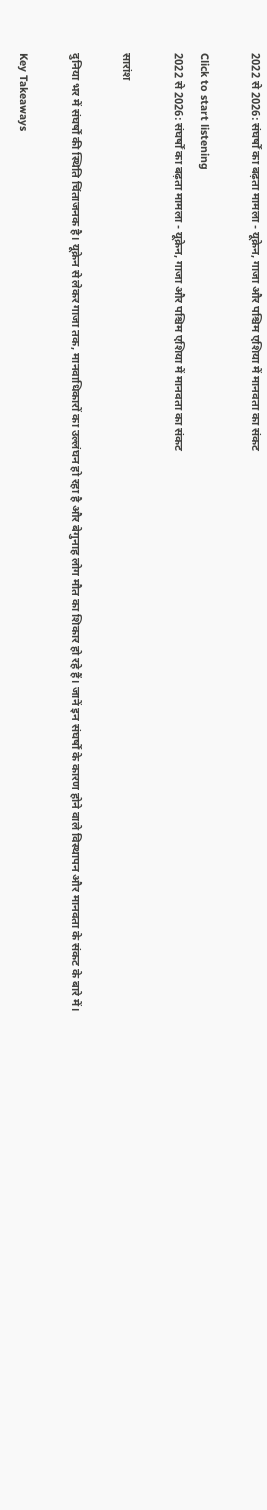2022 से 2026: संघर्षों का बढ़ता मामला - यूक्रेन, गाजा और पश्चिम एशिया में मानवता का संकट

Click to start listening
2022 से 2026: संघर्षों का बढ़ता मामला - यूक्रेन, गाजा और पश्चिम एशिया में मानवता का संकट

सारांश

दुनिया भर में संघर्षों की स्थिति चिंताजनक है। यूक्रेन से लेकर गाजा तक, मानवाधिकारों का उल्लंघन हो रहा है और बेगुनाह लोग मौत का शिकार हो रहे हैं। जानें इन संघर्षों के कारण होने वाले विस्थापन और मानवता के संकट के बारे में।

Key Takeaways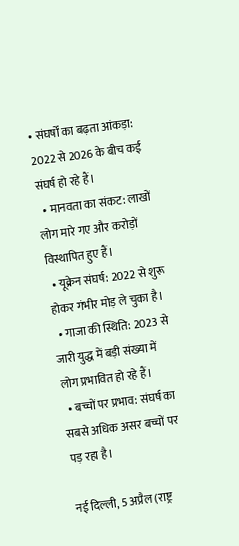• संघर्षों का बढ़ता आंकड़ा: 2022 से 2026 के बीच कई संघर्ष हो रहे हैं।
  • मानवता का संकट: लाखों लोग मारे गए और करोड़ों विस्थापित हुए हैं।
  • यूक्रेन संघर्ष: 2022 से शुरू होकर गंभीर मोड़ ले चुका है।
  • गाजा की स्थिति: 2023 से जारी युद्ध में बड़ी संख्या में लोग प्रभावित हो रहे हैं।
  • बच्चों पर प्रभाव: संघर्ष का सबसे अधिक असर बच्चों पर पड़ रहा है।

नई दिल्ली, 5 अप्रैल (राष्ट्र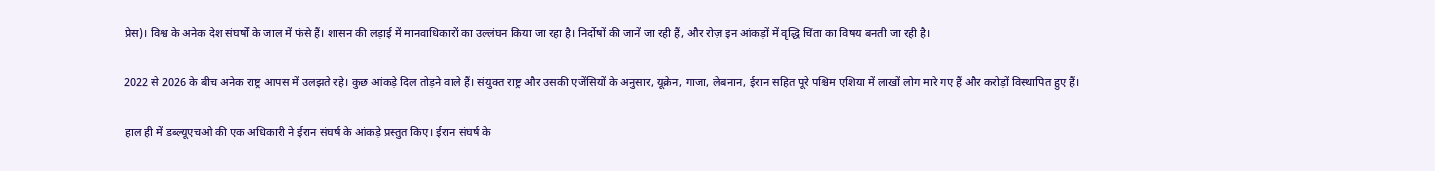प्रेस)। विश्व के अनेक देश संघर्षों के जाल में फंसे हैं। शासन की लड़ाई में मानवाधिकारों का उल्लंघन किया जा रहा है। निर्दोषों की जानें जा रही हैं, और रोज़ इन आंकड़ों में वृद्धि चिंता का विषय बनती जा रही है।

2022 से 2026 के बीच अनेक राष्ट्र आपस में उलझते रहे। कुछ आंकड़े दिल तोड़ने वाले हैं। संयुक्त राष्ट्र और उसकी एजेंसियों के अनुसार, यूक्रेन, गाजा, लेबनान, ईरान सहित पूरे पश्चिम एशिया में लाखों लोग मारे गए हैं और करोड़ों विस्थापित हुए हैं।

हाल ही में डब्ल्यूएचओ की एक अधिकारी ने ईरान संघर्ष के आंकड़े प्रस्तुत किए। ईरान संघर्ष के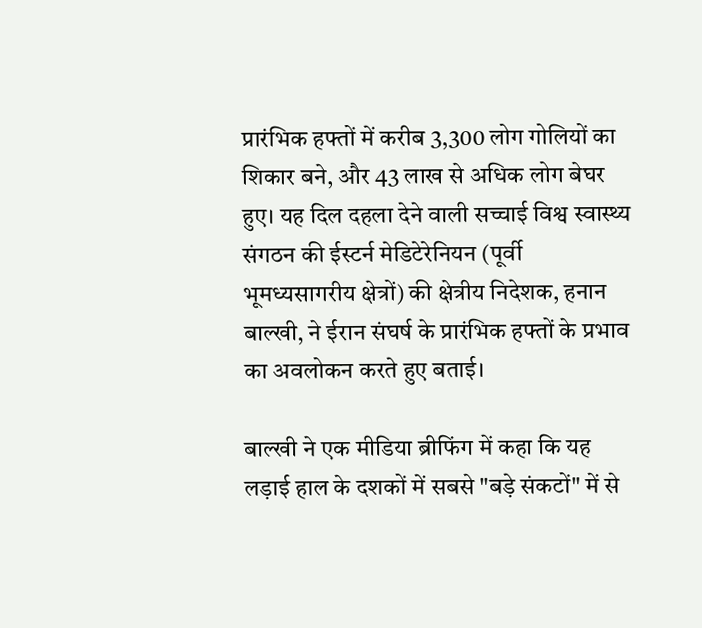प्रारंभिक हफ्तों में करीब 3,300 लोग गोलियों का शिकार बने, और 43 लाख से अधिक लोग बेघर हुए। यह दिल दहला देने वाली सच्चाई विश्व स्वास्थ्य संगठन की ईस्टर्न मेडिटेरेनियन (पूर्वी भूमध्यसागरीय क्षेत्रों) की क्षेत्रीय निदेशक, हनान बाल्खी, ने ईरान संघर्ष के प्रारंभिक हफ्तों के प्रभाव का अवलोकन करते हुए बताई।

बाल्खी ने एक मीडिया ब्रीफिंग में कहा कि यह लड़ाई हाल के दशकों में सबसे "बड़े संकटों" में से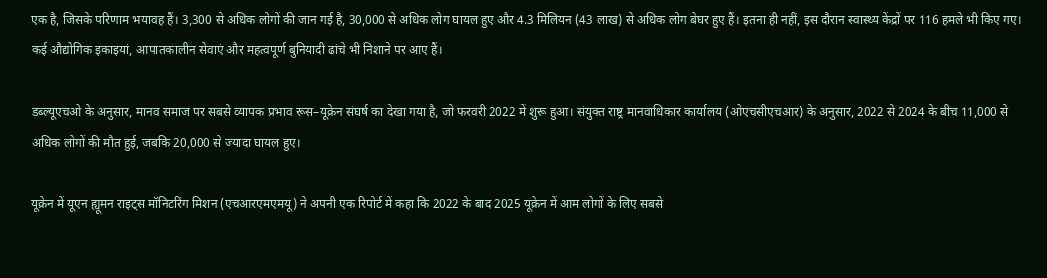एक है, जिसके परिणाम भयावह हैं। 3,300 से अधिक लोगों की जान गई है, 30,000 से अधिक लोग घायल हुए और 4.3 मिलियन (43 लाख) से अधिक लोग बेघर हुए हैं। इतना ही नहीं, इस दौरान स्वास्थ्य केंद्रों पर 116 हमले भी किए गए। कई औद्योगिक इकाइयां, आपातकालीन सेवाएं और महत्वपूर्ण बुनियादी ढांचे भी निशाने पर आए हैं।

डब्ल्यूएचओ के अनुसार, मानव समाज पर सबसे व्यापक प्रभाव रूस–यूक्रेन संघर्ष का देखा गया है, जो फरवरी 2022 में शुरू हुआ। संयुक्त राष्ट्र मानवाधिकार कार्यालय (ओएचसीएचआर) के अनुसार, 2022 से 2024 के बीच 11,000 से अधिक लोगों की मौत हुई, जबकि 20,000 से ज्यादा घायल हुए।

यूक्रेन में यूएन ह्यूमन राइट्स मॉनिटरिंग मिशन (एचआरएमएमयू) ने अपनी एक रिपोर्ट में कहा कि 2022 के बाद 2025 यूक्रेन में आम लोगों के लिए सबसे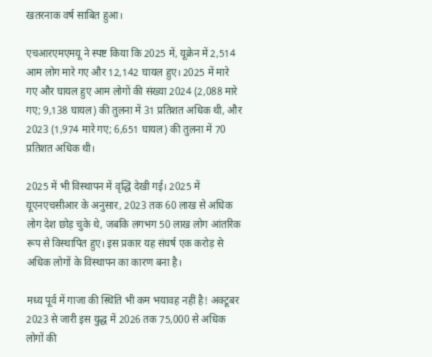खतरनाक वर्ष साबित हुआ।

एचआरएमएमयू ने स्पष्ट किया कि 2025 में, यूक्रेन में 2,514 आम लोग मारे गए और 12,142 घायल हुए। 2025 में मारे गए और घायल हुए आम लोगों की संख्या 2024 (2,088 मारे गए; 9,138 घायल) की तुलना में 31 प्रतिशत अधिक थी, और 2023 (1,974 मारे गए; 6,651 घायल) की तुलना में 70 प्रतिशत अधिक थी।

2025 में भी विस्थापन में वृद्धि देखी गई। 2025 में यूएनएचसीआर के अनुसार, 2023 तक 60 लाख से अधिक लोग देश छोड़ चुके थे, जबकि लगभग 50 लाख लोग आंतरिक रूप से विस्थापित हुए। इस प्रकार यह संघर्ष एक करोड़ से अधिक लोगों के विस्थापन का कारण बना है।

मध्य पूर्व में गाजा की स्थिति भी कम भयावह नहीं है! अक्टूबर 2023 से जारी इस युद्ध में 2026 तक 75,000 से अधिक लोगों की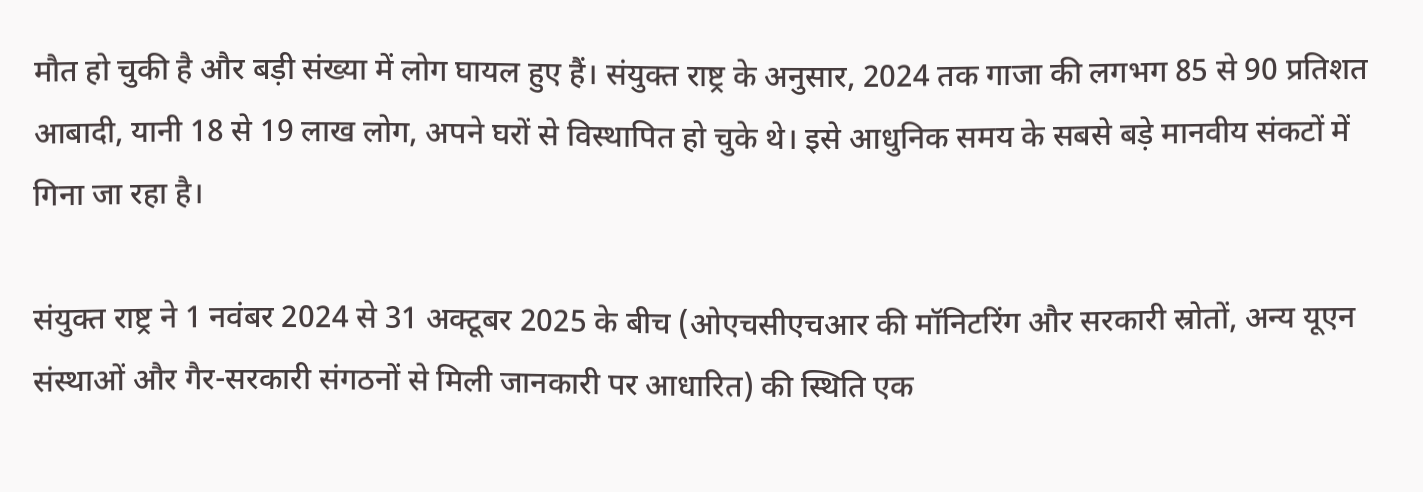मौत हो चुकी है और बड़ी संख्या में लोग घायल हुए हैं। संयुक्त राष्ट्र के अनुसार, 2024 तक गाजा की लगभग 85 से 90 प्रतिशत आबादी, यानी 18 से 19 लाख लोग, अपने घरों से विस्थापित हो चुके थे। इसे आधुनिक समय के सबसे बड़े मानवीय संकटों में गिना जा रहा है।

संयुक्त राष्ट्र ने 1 नवंबर 2024 से 31 अक्टूबर 2025 के बीच (ओएचसीएचआर की मॉनिटरिंग और सरकारी स्रोतों, अन्य यूएन संस्थाओं और गैर-सरकारी संगठनों से मिली जानकारी पर आधारित) की स्थिति एक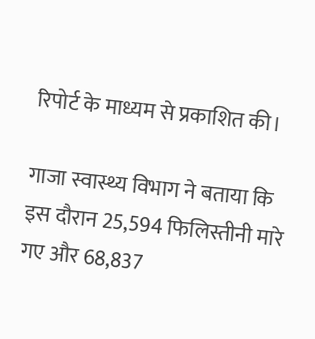रिपोर्ट के माध्यम से प्रकाशित की।

गाजा स्वास्थ्य विभाग ने बताया कि इस दौरान 25,594 फिलिस्तीनी मारे गए और 68,837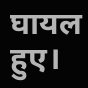घायल हुए।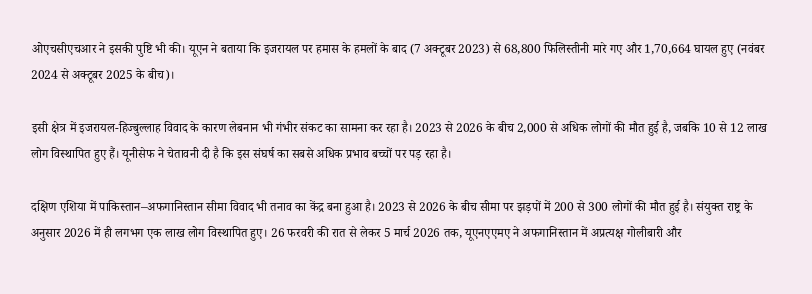ओएचसीएचआर ने इसकी पुष्टि भी की। यूएन ने बताया कि इजरायल पर हमास के हमलों के बाद (7 अक्टूबर 2023) से 68,800 फिलिस्तीनी मारे गए और 1,70,664 घायल हुए (नवंबर 2024 से अक्टूबर 2025 के बीच)।

इसी क्षेत्र में इजरायल-हिज्बुल्लाह विवाद के कारण लेबनान भी गंभीर संकट का सामना कर रहा है। 2023 से 2026 के बीच 2,000 से अधिक लोगों की मौत हुई है, जबकि 10 से 12 लाख लोग विस्थापित हुए हैं। यूनीसेफ ने चेतावनी दी है कि इस संघर्ष का सबसे अधिक प्रभाव बच्चों पर पड़ रहा है।

दक्षिण एशिया में पाकिस्तान–अफगानिस्तान सीमा विवाद भी तनाव का केंद्र बना हुआ है। 2023 से 2026 के बीच सीमा पर झड़पों में 200 से 300 लोगों की मौत हुई है। संयुक्त राष्ट्र के अनुसार 2026 में ही लगभग एक लाख लोग विस्थापित हुए। 26 फरवरी की रात से लेकर 5 मार्च 2026 तक, यूएनएएमए ने अफगानिस्तान में अप्रत्यक्ष गोलीबारी और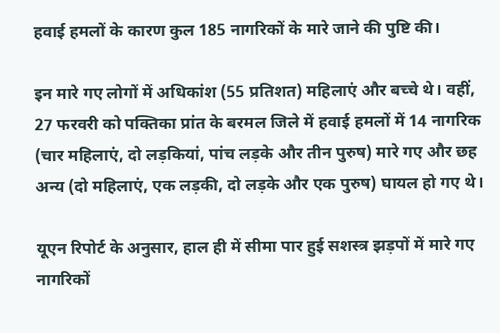हवाई हमलों के कारण कुल 185 नागरिकों के मारे जाने की पुष्टि की।

इन मारे गए लोगों में अधिकांश (55 प्रतिशत) महिलाएं और बच्चे थे। वहीं, 27 फरवरी को पक्तिका प्रांत के बरमल जिले में हवाई हमलों में 14 नागरिक (चार महिलाएं, दो लड़कियां, पांच लड़के और तीन पुरुष) मारे गए और छह अन्य (दो महिलाएं, एक लड़की, दो लड़के और एक पुरुष) घायल हो गए थे।

यूएन रिपोर्ट के अनुसार, हाल ही में सीमा पार हुई सशस्त्र झड़पों में मारे गए नागरिकों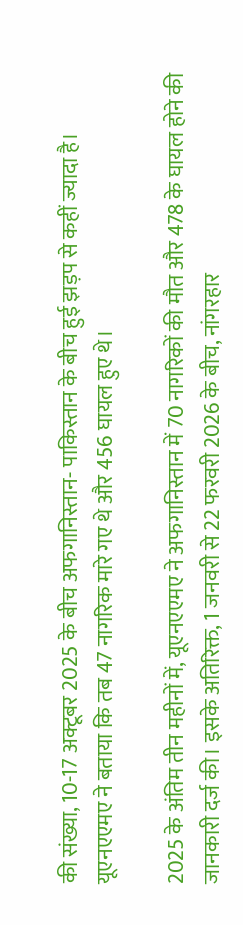की संख्या, 10-17 अक्टूबर 2025 के बीच अफगानिस्तान- पाकिस्तान के बीच हुई झड़प से कहीं ज्यादा है। यूएनएएमए ने बताया कि तब 47 नागरिक मारे गए थे और 456 घायल हुए थे।

2025 के अंतिम तीन महीनों में, यूएनएएमए ने अफगानिस्तान में 70 नागरिकों की मौत और 478 के घायल होने की जानकारी दर्ज की। इसके अतिरिक्त, 1 जनवरी से 22 फरवरी 2026 के बीच, नांगरहार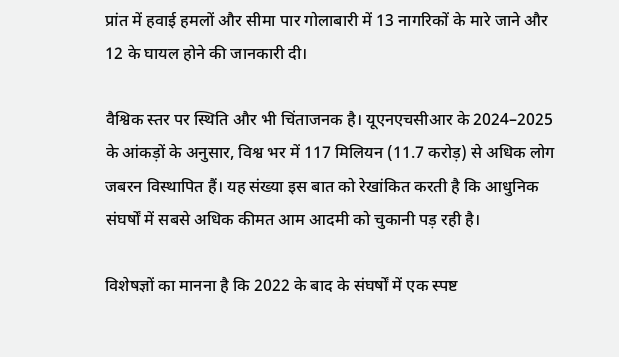प्रांत में हवाई हमलों और सीमा पार गोलाबारी में 13 नागरिकों के मारे जाने और 12 के घायल होने की जानकारी दी।

वैश्विक स्तर पर स्थिति और भी चिंताजनक है। यूएनएचसीआर के 2024–2025 के आंकड़ों के अनुसार, विश्व भर में 117 मिलियन (11.7 करोड़) से अधिक लोग जबरन विस्थापित हैं। यह संख्या इस बात को रेखांकित करती है कि आधुनिक संघर्षों में सबसे अधिक कीमत आम आदमी को चुकानी पड़ रही है।

विशेषज्ञों का मानना है कि 2022 के बाद के संघर्षों में एक स्पष्ट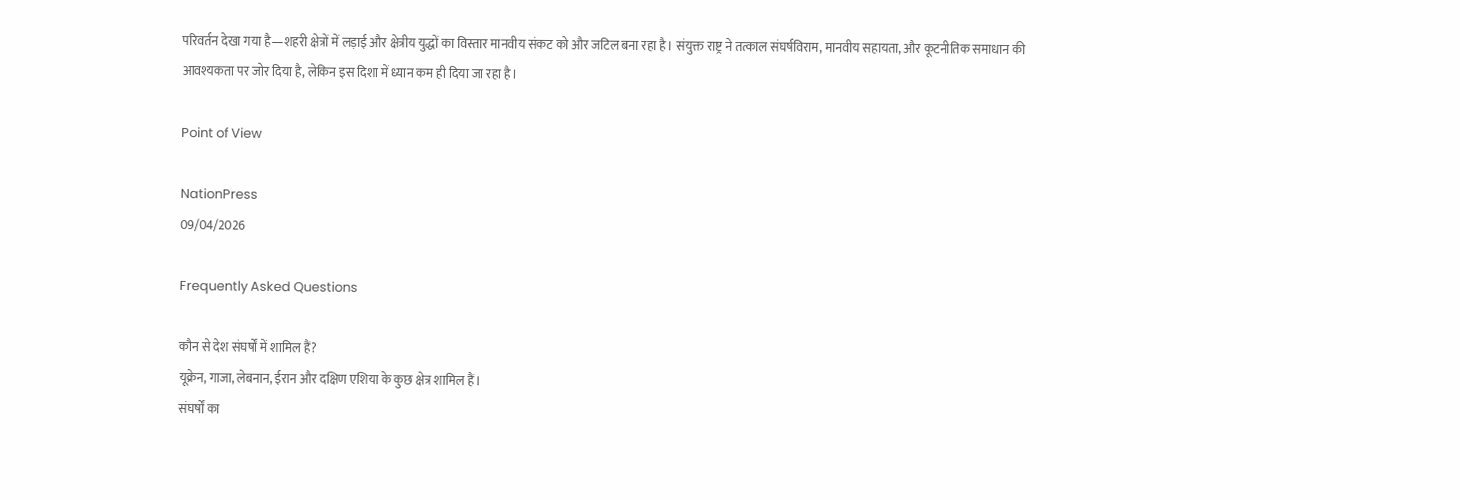परिवर्तन देखा गया है—शहरी क्षेत्रों में लड़ाई और क्षेत्रीय युद्धों का विस्तार मानवीय संकट को और जटिल बना रहा है। संयुक्त राष्ट्र ने तत्काल संघर्षविराम, मानवीय सहायता, और कूटनीतिक समाधान की आवश्यकता पर जोर दिया है, लेकिन इस दिशा में ध्यान कम ही दिया जा रहा है।

Point of View

NationPress
09/04/2026

Frequently Asked Questions

कौन से देश संघर्षों में शामिल हैं?
यूक्रेन, गाजा, लेबनान, ईरान और दक्षिण एशिया के कुछ क्षेत्र शामिल हैं।
संघर्षों का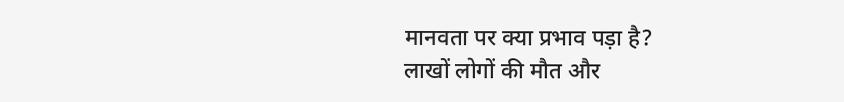मानवता पर क्या प्रभाव पड़ा है?
लाखों लोगों की मौत और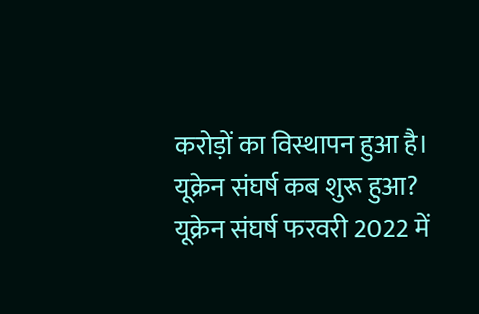करोड़ों का विस्थापन हुआ है।
यूक्रेन संघर्ष कब शुरू हुआ?
यूक्रेन संघर्ष फरवरी 2022 में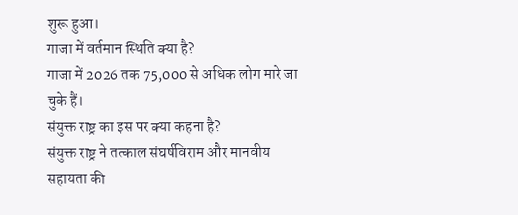शुरू हुआ।
गाजा में वर्तमान स्थिति क्या है?
गाजा में 2026 तक 75,000 से अधिक लोग मारे जा चुके हैं।
संयुक्त राष्ट्र का इस पर क्या कहना है?
संयुक्त राष्ट्र ने तत्काल संघर्षविराम और मानवीय सहायता की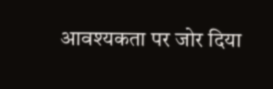आवश्यकता पर जोर दिया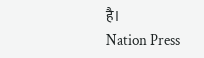है।
Nation Press